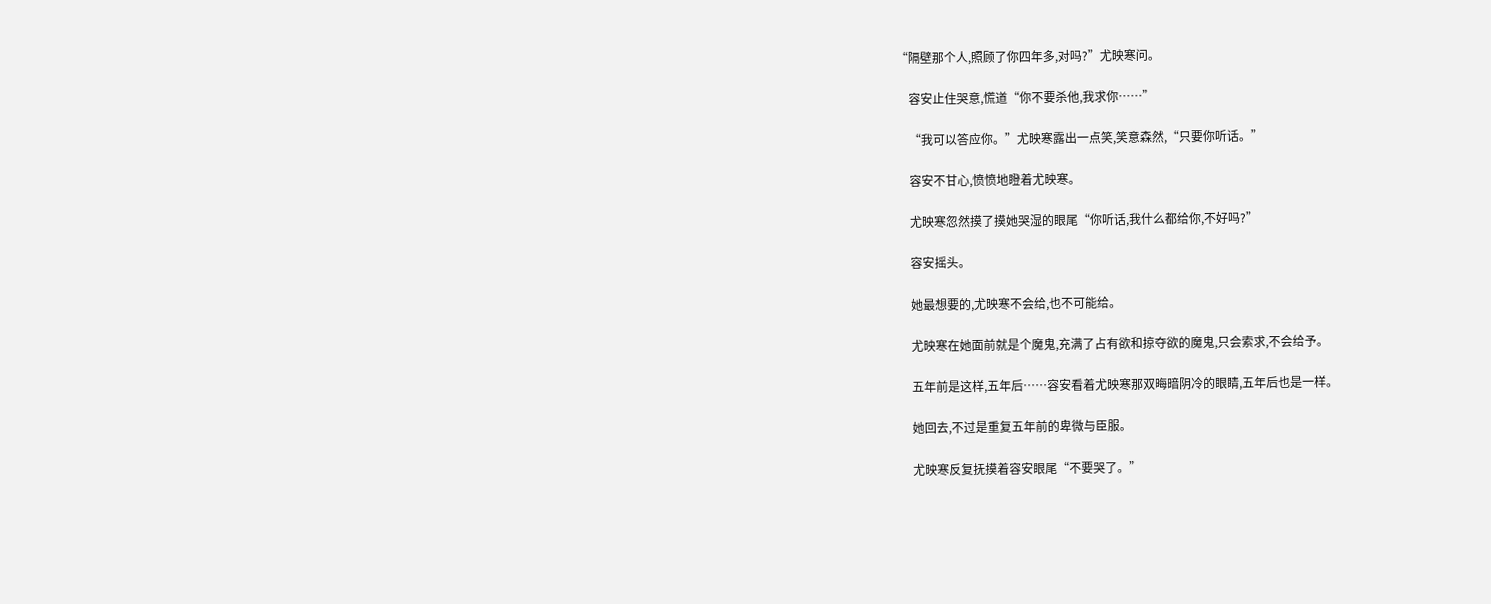“隔壁那个人,照顾了你四年多,对吗?”尤映寒问。

    容安止住哭意,慌道“你不要杀他,我求你……”

    “我可以答应你。”尤映寒露出一点笑,笑意森然,“只要你听话。”

    容安不甘心,愤愤地瞪着尤映寒。

    尤映寒忽然摸了摸她哭湿的眼尾“你听话,我什么都给你,不好吗?”

    容安摇头。

    她最想要的,尤映寒不会给,也不可能给。

    尤映寒在她面前就是个魔鬼,充满了占有欲和掠夺欲的魔鬼,只会索求,不会给予。

    五年前是这样,五年后……容安看着尤映寒那双晦暗阴冷的眼睛,五年后也是一样。

    她回去,不过是重复五年前的卑微与臣服。

    尤映寒反复抚摸着容安眼尾“不要哭了。”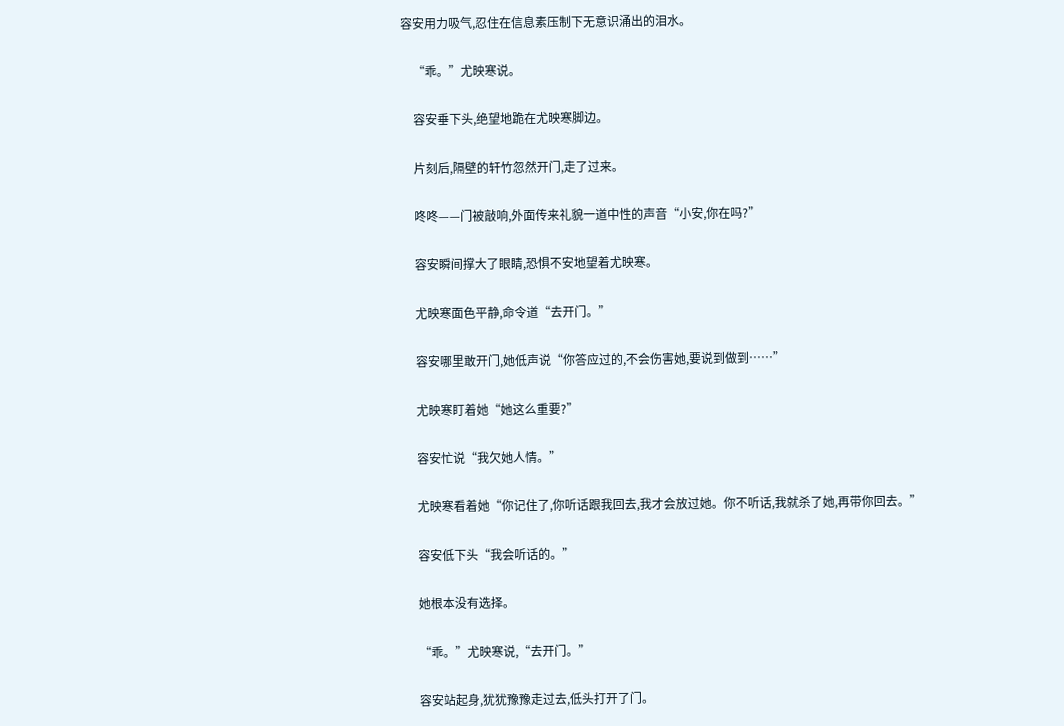容安用力吸气,忍住在信息素压制下无意识涌出的泪水。

    “乖。”尤映寒说。

    容安垂下头,绝望地跪在尤映寒脚边。

    片刻后,隔壁的轩竹忽然开门,走了过来。

    咚咚——门被敲响,外面传来礼貌一道中性的声音“小安,你在吗?”

    容安瞬间撑大了眼睛,恐惧不安地望着尤映寒。

    尤映寒面色平静,命令道“去开门。”

    容安哪里敢开门,她低声说“你答应过的,不会伤害她,要说到做到……”

    尤映寒盯着她“她这么重要?”

    容安忙说“我欠她人情。”

    尤映寒看着她“你记住了,你听话跟我回去,我才会放过她。你不听话,我就杀了她,再带你回去。”

    容安低下头“我会听话的。”

    她根本没有选择。

    “乖。”尤映寒说,“去开门。”

    容安站起身,犹犹豫豫走过去,低头打开了门。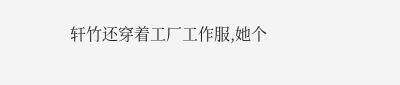轩竹还穿着工厂工作服,她个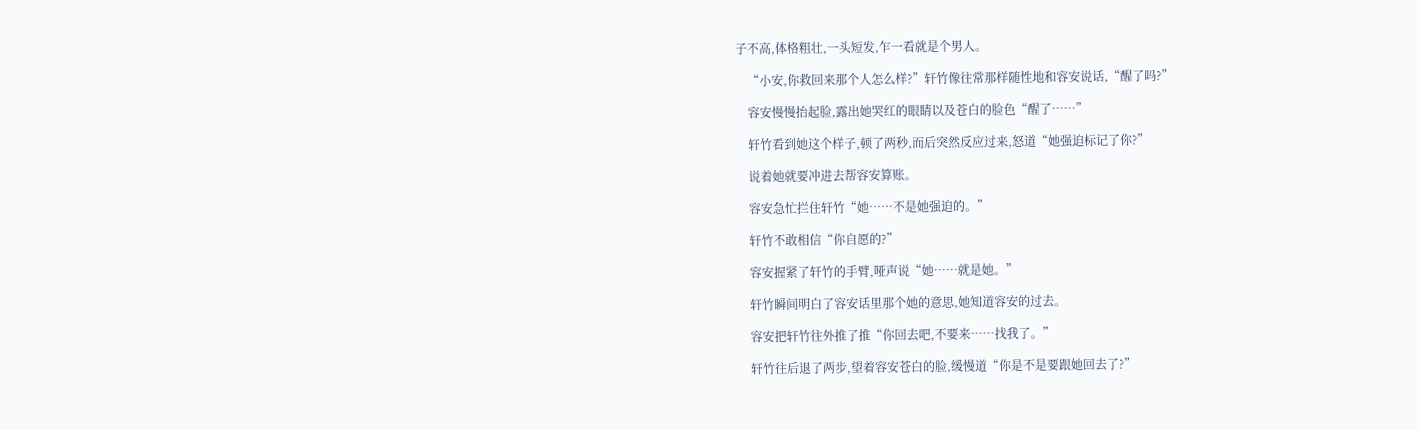子不高,体格粗壮,一头短发,乍一看就是个男人。

    “小安,你救回来那个人怎么样?”轩竹像往常那样随性地和容安说话,“醒了吗?”

    容安慢慢抬起脸,露出她哭红的眼睛以及苍白的脸色“醒了……”

    轩竹看到她这个样子,顿了两秒,而后突然反应过来,怒道“她强迫标记了你?”

    说着她就要冲进去帮容安算账。

    容安急忙拦住轩竹“她……不是她强迫的。”

    轩竹不敢相信“你自愿的?”

    容安握紧了轩竹的手臂,哑声说“她……就是她。”

    轩竹瞬间明白了容安话里那个她的意思,她知道容安的过去。

    容安把轩竹往外推了推“你回去吧,不要来……找我了。”

    轩竹往后退了两步,望着容安苍白的脸,缓慢道“你是不是要跟她回去了?”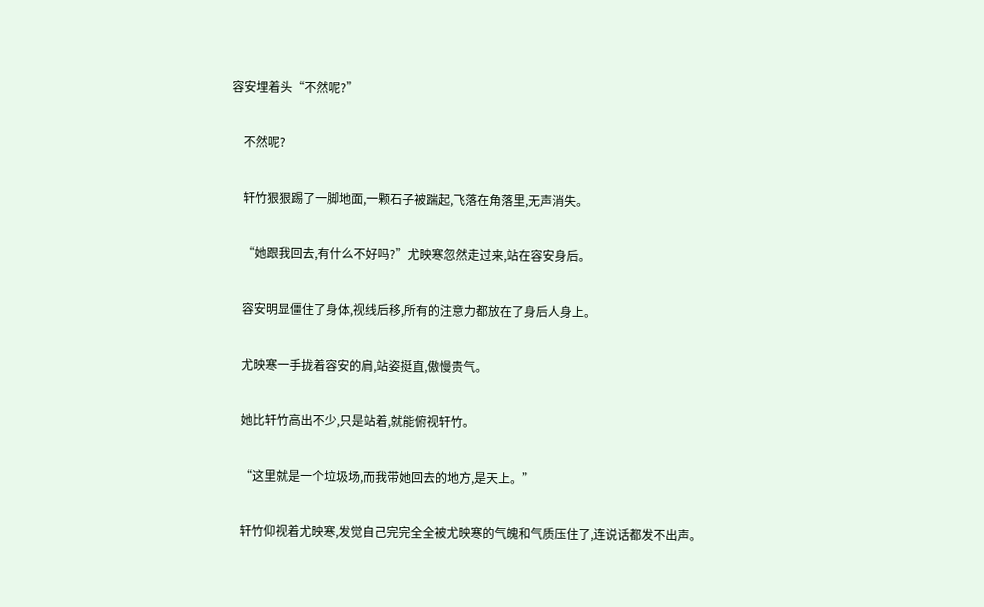容安埋着头“不然呢?”

    不然呢?

    轩竹狠狠踢了一脚地面,一颗石子被踹起,飞落在角落里,无声消失。

    “她跟我回去,有什么不好吗?”尤映寒忽然走过来,站在容安身后。

    容安明显僵住了身体,视线后移,所有的注意力都放在了身后人身上。

    尤映寒一手拢着容安的肩,站姿挺直,傲慢贵气。

    她比轩竹高出不少,只是站着,就能俯视轩竹。

    “这里就是一个垃圾场,而我带她回去的地方,是天上。”

    轩竹仰视着尤映寒,发觉自己完完全全被尤映寒的气魄和气质压住了,连说话都发不出声。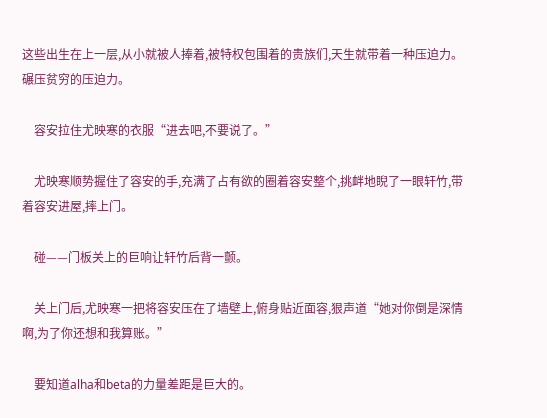这些出生在上一层,从小就被人捧着,被特权包围着的贵族们,天生就带着一种压迫力。碾压贫穷的压迫力。

    容安拉住尤映寒的衣服“进去吧,不要说了。”

    尤映寒顺势握住了容安的手,充满了占有欲的圈着容安整个,挑衅地睨了一眼轩竹,带着容安进屋,摔上门。

    碰——门板关上的巨响让轩竹后背一颤。

    关上门后,尤映寒一把将容安压在了墙壁上,俯身贴近面容,狠声道“她对你倒是深情啊,为了你还想和我算账。”

    要知道alha和beta的力量差距是巨大的。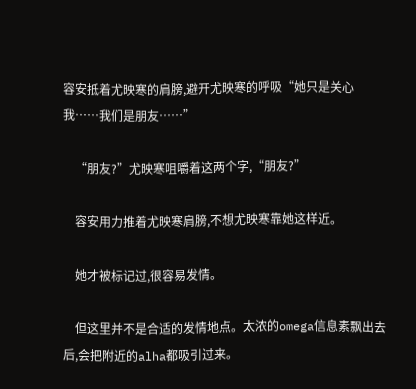容安抵着尤映寒的肩膀,避开尤映寒的呼吸“她只是关心我……我们是朋友……”

    “朋友?”尤映寒咀嚼着这两个字,“朋友?”

    容安用力推着尤映寒肩膀,不想尤映寒靠她这样近。

    她才被标记过,很容易发情。

    但这里并不是合适的发情地点。太浓的omega信息素飘出去后,会把附近的alha都吸引过来。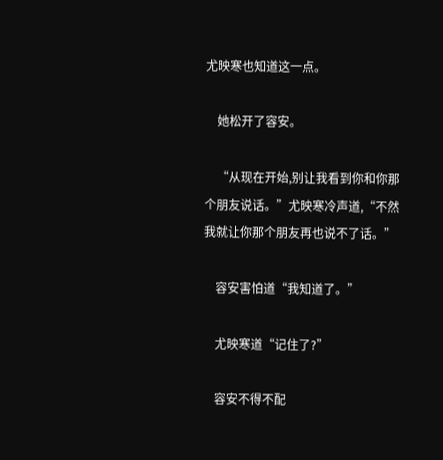尤映寒也知道这一点。

    她松开了容安。

    “从现在开始,别让我看到你和你那个朋友说话。”尤映寒冷声道,“不然我就让你那个朋友再也说不了话。”

    容安害怕道“我知道了。”

    尤映寒道“记住了?”

    容安不得不配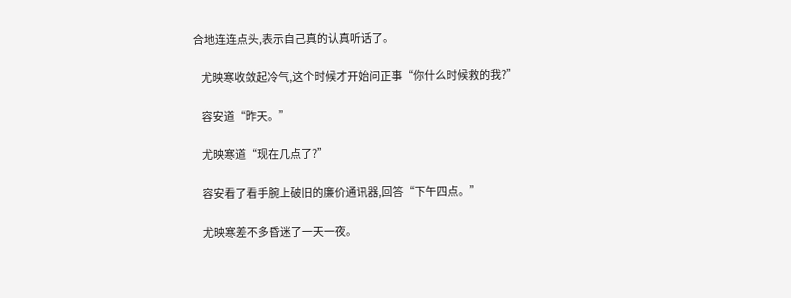合地连连点头,表示自己真的认真听话了。

    尤映寒收敛起冷气,这个时候才开始问正事“你什么时候救的我?”

    容安道“昨天。”

    尤映寒道“现在几点了?”

    容安看了看手腕上破旧的廉价通讯器,回答“下午四点。”

    尤映寒差不多昏迷了一天一夜。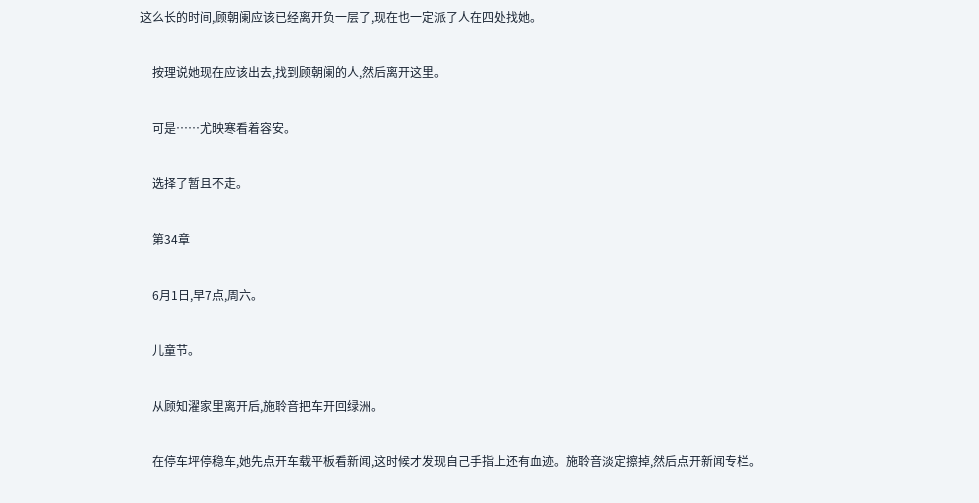这么长的时间,顾朝阑应该已经离开负一层了,现在也一定派了人在四处找她。

    按理说她现在应该出去,找到顾朝阑的人,然后离开这里。

    可是……尤映寒看着容安。

    选择了暂且不走。

    第34章

    6月1日,早7点,周六。

    儿童节。

    从顾知濯家里离开后,施聆音把车开回绿洲。

    在停车坪停稳车,她先点开车载平板看新闻,这时候才发现自己手指上还有血迹。施聆音淡定擦掉,然后点开新闻专栏。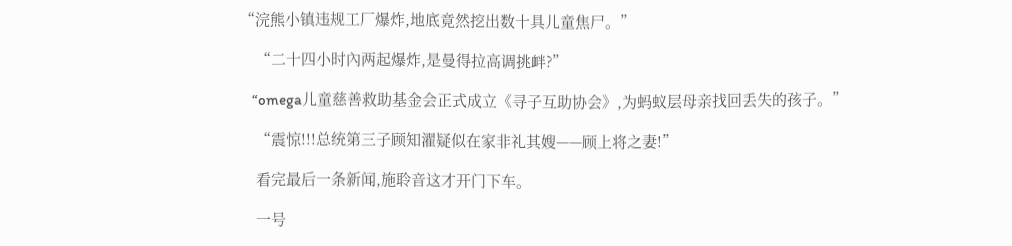“浣熊小镇违规工厂爆炸,地底竟然挖出数十具儿童焦尸。”

    “二十四小时內两起爆炸,是曼得拉高调挑衅?”

    “omega儿童慈善救助基金会正式成立《寻子互助协会》,为蚂蚁层母亲找回丢失的孩子。”

    “震惊!!!总统第三子顾知濯疑似在家非礼其嫂——顾上将之妻!”

    看完最后一条新闻,施聆音这才开门下车。

    一号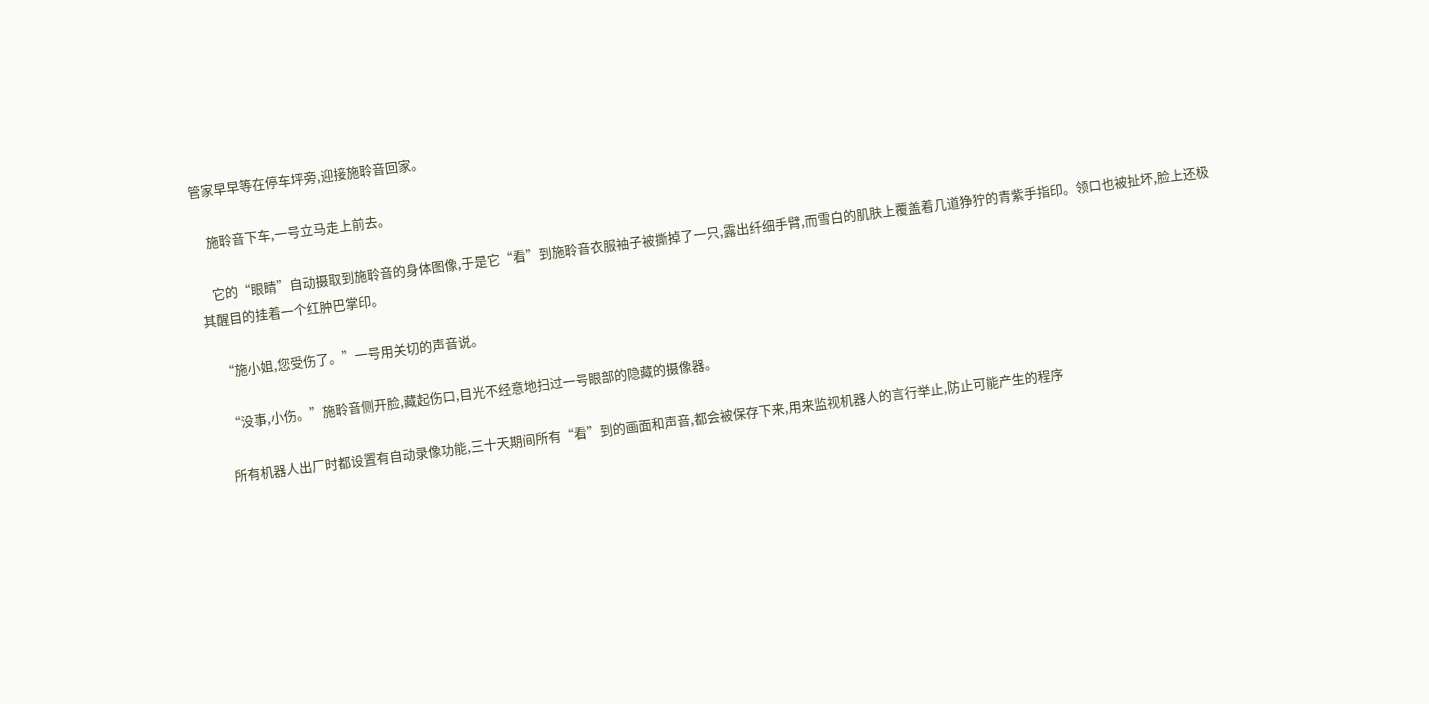管家早早等在停车坪旁,迎接施聆音回家。

    施聆音下车,一号立马走上前去。

    它的“眼睛”自动摄取到施聆音的身体图像,于是它“看”到施聆音衣服袖子被撕掉了一只,露出纤细手臂,而雪白的肌肤上覆盖着几道狰狞的青紫手指印。领口也被扯坏,脸上还极其醒目的挂着一个红肿巴掌印。

    “施小姐,您受伤了。”一号用关切的声音说。

    “没事,小伤。”施聆音侧开脸,藏起伤口,目光不经意地扫过一号眼部的隐藏的摄像器。

    所有机器人出厂时都设置有自动录像功能,三十天期间所有“看”到的画面和声音,都会被保存下来,用来监视机器人的言行举止,防止可能产生的程序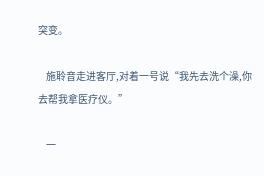突变。

    施聆音走进客厅,对着一号说“我先去洗个澡,你去帮我拿医疗仪。”

    一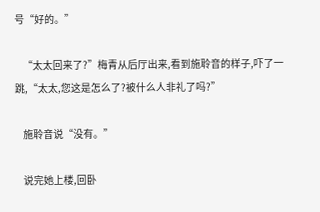号“好的。”

    “太太回来了?”梅青从后厅出来,看到施聆音的样子,吓了一跳,“太太,您这是怎么了?被什么人非礼了吗?”

    施聆音说“没有。”

    说完她上楼,回卧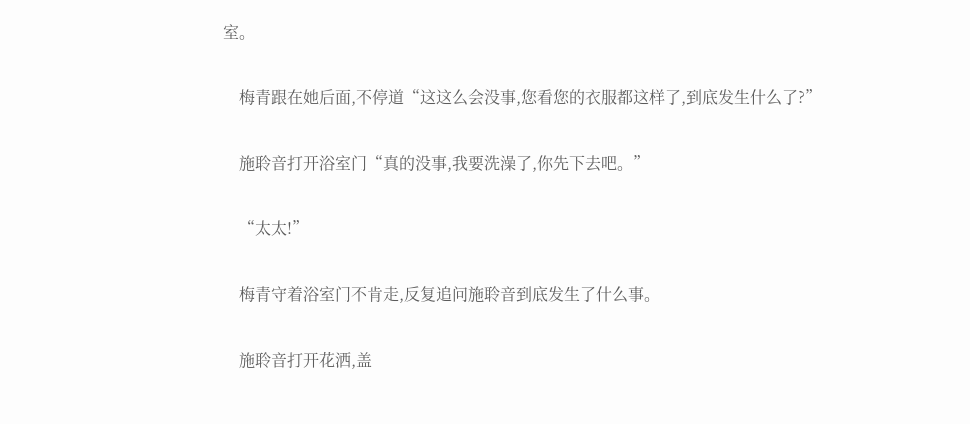室。

    梅青跟在她后面,不停道“这这么会没事,您看您的衣服都这样了,到底发生什么了?”

    施聆音打开浴室门“真的没事,我要洗澡了,你先下去吧。”

    “太太!”

    梅青守着浴室门不肯走,反复追问施聆音到底发生了什么事。

    施聆音打开花洒,盖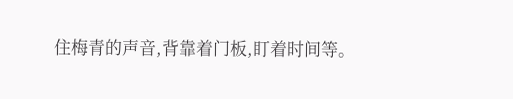住梅青的声音,背靠着门板,盯着时间等。